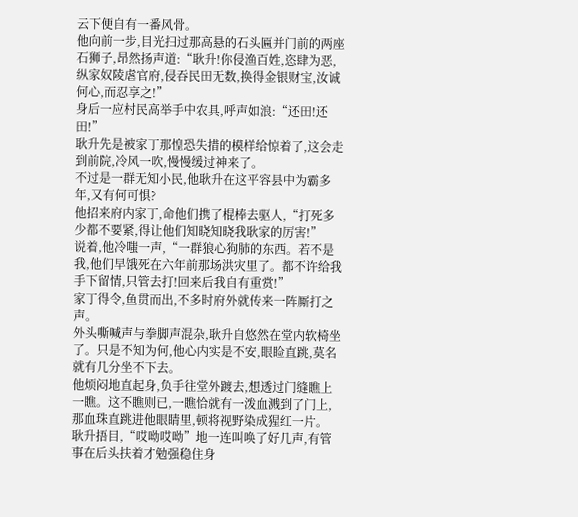云下便自有一番风骨。
他向前一步,目光扫过那高悬的石头匾并门前的两座石狮子,昂然扬声道:“耿升!你侵渔百姓,恣肆为恶,纵家奴陵虐官府,侵吞民田无数,换得金银财宝,汝诚何心,而忍享之!”
身后一应村民高举手中农具,呼声如浪:“还田!还田!”
耿升先是被家丁那惶恐失措的模样给惊着了,这会走到前院,冷风一吹,慢慢缓过神来了。
不过是一群无知小民,他耿升在这平容县中为霸多年,又有何可惧?
他招来府内家丁,命他们携了棍棒去驱人,“打死多少都不要紧,得让他们知晓知晓我耿家的厉害!”
说着,他冷嗤一声,“一群狼心狗肺的东西。若不是我,他们早饿死在六年前那场洪灾里了。都不许给我手下留情,只管去打!回来后我自有重赏!”
家丁得令,鱼贯而出,不多时府外就传来一阵厮打之声。
外头嘶喊声与拳脚声混杂,耿升自悠然在堂内软椅坐了。只是不知为何,他心内实是不安,眼睑直跳,莫名就有几分坐不下去。
他烦闷地直起身,负手往堂外踱去,想透过门缝瞧上一瞧。这不瞧则已,一瞧恰就有一泼血溅到了门上,那血珠直跳进他眼睛里,顿将视野染成猩红一片。
耿升捂目,“哎呦哎呦”地一连叫唤了好几声,有管事在后头扶着才勉强稳住身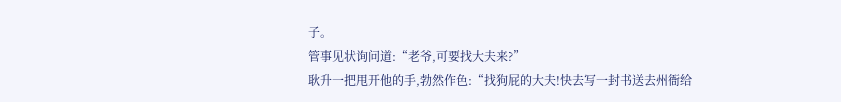子。
管事见状询问道:“老爷,可要找大夫来?”
耿升一把甩开他的手,勃然作色:“找狗屁的大夫!快去写一封书送去州衙给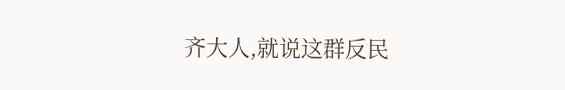齐大人,就说这群反民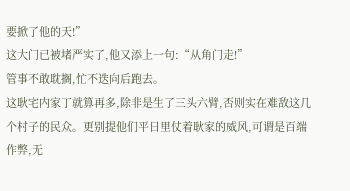要掀了他的天!”
这大门已被堵严实了,他又添上一句:“从角门走!”
管事不敢耽搁,忙不迭向后跑去。
这耿宅内家丁就算再多,除非是生了三头六臂,否则实在难敌这几个村子的民众。更别提他们平日里仗着耿家的威风,可谓是百端作弊,无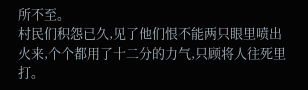所不至。
村民们积怨已久,见了他们恨不能两只眼里喷出火来,个个都用了十二分的力气,只顾将人往死里打。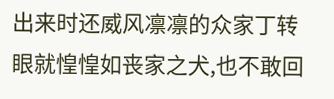出来时还威风凛凛的众家丁转眼就惶惶如丧家之犬,也不敢回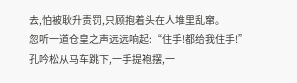去,怕被耿升责罚,只顾抱着头在人堆里乱窜。
忽听一道仓皇之声远远响起:“住手!都给我住手!”
孔吟松从马车跳下,一手提袍摆,一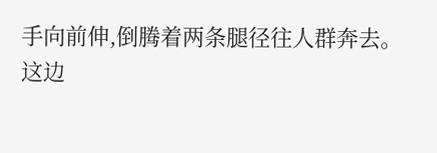手向前伸,倒腾着两条腿径往人群奔去。
这边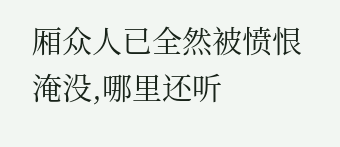厢众人已全然被愤恨淹没,哪里还听